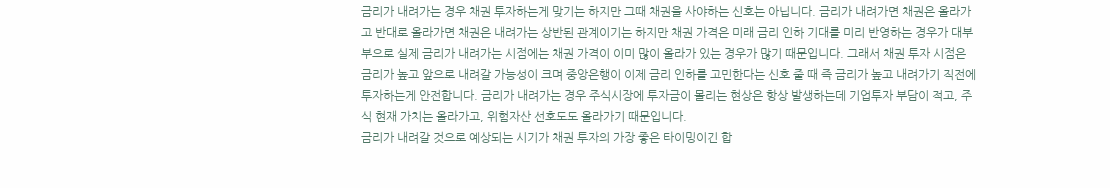금리가 내려가는 경우 채권 투자하는게 맞기는 하지만 그때 채권을 사야하는 신호는 아닙니다. 금리가 내려가면 채권은 올라가고 반대로 올라가면 채권은 내려가는 상반된 관계이기는 하지만 채권 가격은 미래 금리 인하 기대를 미리 반영하는 경우가 대부부으로 실제 금리가 내려가는 시점에는 채권 가격이 이미 많이 올라가 있는 경우가 많기 때문입니다. 그래서 채권 투자 시점은 금리가 높고 앞으로 내려갈 가능성이 크며 중앙은행이 이제 금리 인하를 고민한다는 신호 줄 때 즉 금리가 높고 내려가기 직전에 투자하는게 안전합니다. 금리가 내려가는 경우 주식시장에 투자금이 몰리는 현상은 항상 발생하는데 기업투자 부담이 적고, 주식 현재 가치는 올라가고, 위험자산 선호도도 올라가기 때문입니다.
금리가 내려갈 것으로 예상되는 시기가 채권 투자의 가장 좋은 타이밍이긴 합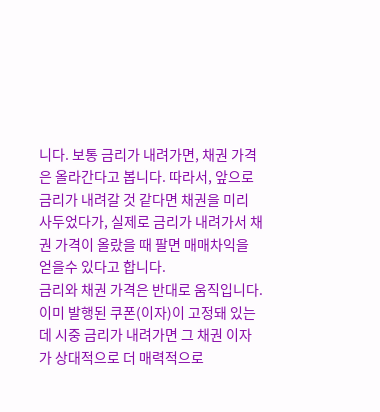니다. 보통 금리가 내려가면, 채권 가격은 올라간다고 봅니다. 따라서, 앞으로 금리가 내려갈 것 같다면 채권을 미리 사두었다가, 실제로 금리가 내려가서 채권 가격이 올랐을 때 팔면 매매차익을 얻을수 있다고 합니다.
금리와 채권 가격은 반대로 움직입니다. 이미 발행된 쿠폰(이자)이 고정돼 있는데 시중 금리가 내려가면 그 채권 이자가 상대적으로 더 매력적으로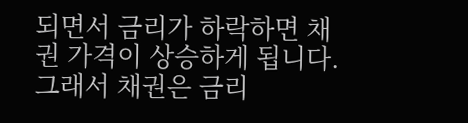되면서 금리가 하락하면 채권 가격이 상승하게 됩니다. 그래서 채권은 금리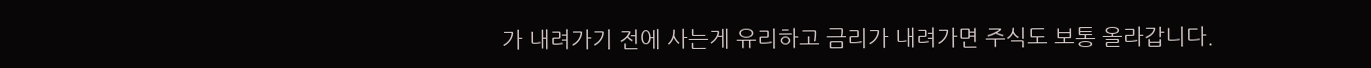가 내려가기 전에 사는게 유리하고 금리가 내려가면 주식도 보통 올라갑니다.